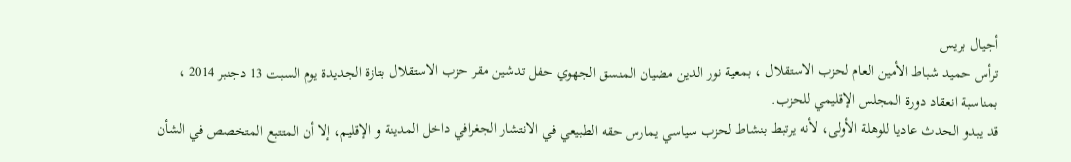أجيال بريس
ترأس حميد شباط الأمين العام لحزب الاستقلال ، بمعية نور الدين مضيان المنسق الجهوي حفل تدشين مقر حزب الاستقلال بتازة الجديدة يوم السبت 13 دجنبر 2014 ، بمناسبة انعقاد دورة المجلس الإقليمي للحزب.
قد يبدو الحدث عاديا للوهلة الأولى، لأنه يرتبط بنشاط لحزب سياسي يمارس حقه الطبيعي في الانتشار الجغرافي داخل المدينة و الإقليم، إلا أن المتتبع المتخصص في الشأن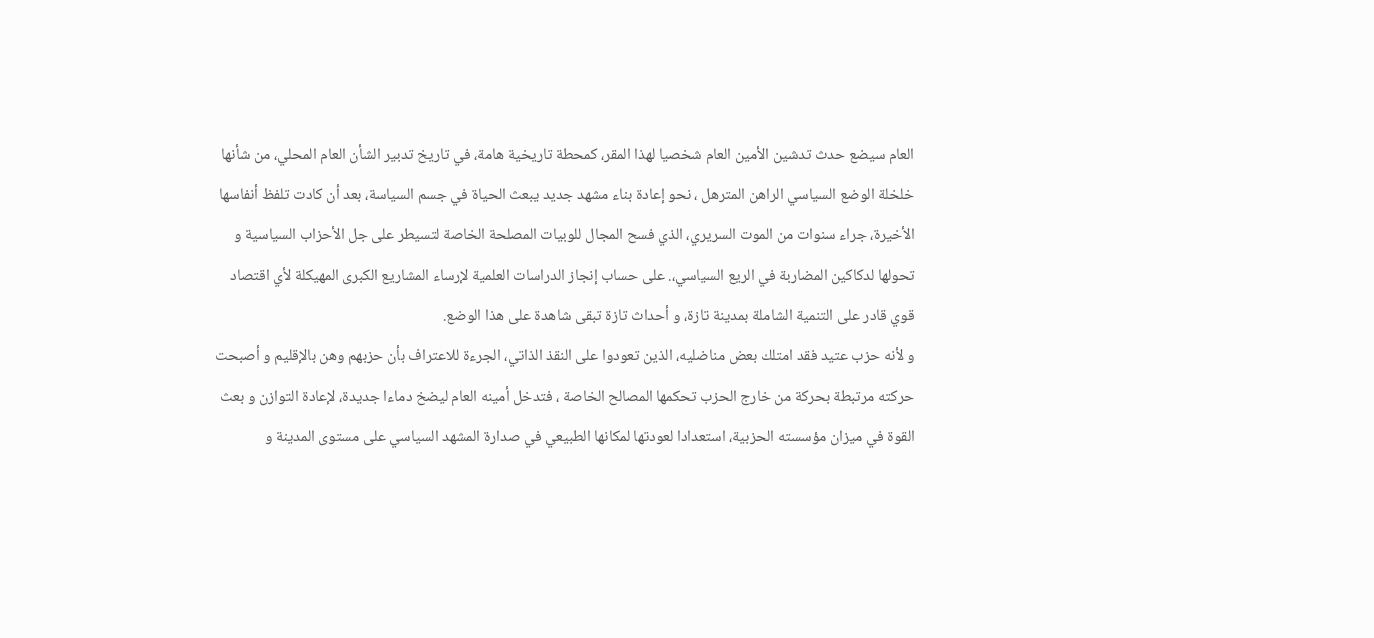العام سيضع حدث تدشين الأمين العام شخصيا لهذا المقر، كمحطة تاريخية هامة، في تاريخ تدبير الشأن العام المحلي، من شأنها خلخلة الوضع السياسي الراهن المترهل ، نحو إعادة بناء مشهد جديد يبعث الحياة في جسم السياسة، بعد أن كادت تلفظ أنفاسها الأخيرة، جراء سنوات من الموت السريري، الذي فسح المجال للوبيات المصلحة الخاصة لتسيطر على جل الأحزاب السياسية و تحولها لدكاكين المضاربة في الريع السياسي،. على حساب إنجاز الدراسات العلمية لإرساء المشاريع الكبرى المهيكلة لأي اقتصاد قوي قادر على التنمية الشاملة بمدينة تازة، و أحداث تازة تبقى شاهدة على هذا الوضع.
و لأنه حزب عتيد فقد امتلك بعض مناضليه، الذين تعودوا على النقذ الذاتي، الجرءة للاعتراف بأن حزبهم وهن بالإقليم و أصبحت حركته مرتبطة بحركة من خارج الحزب تحكمها المصالح الخاصة ، فتدخل أمينه العام ليضخ دماءا جديدة، لإعادة التوازن و بعث القوة في ميزان مؤسسته الحزبية، استعدادا لعودتها لمكانها الطبيعي في صدارة المشهد السياسي على مستوى المدينة و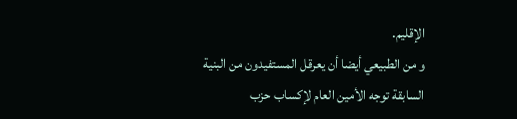الإقليم.
و من الطبيعي أيضا أن يعرقل المستفيدون من البنية السابقة توجه الأمين العام لإكساب حزب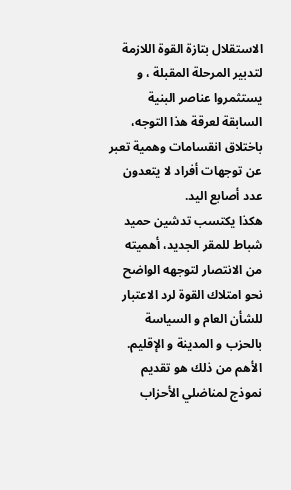الاستقلال بتازة القوة اللازمة لتدبير المرحلة المقبلة ، و يستثمروا عناصر البنية السابقة لعرقة هذا التوجه، باختلاق انقسامات وهمية تعبر عن توجهات أفراد لا يتعدون عدد أصابع اليد.
هكذا يكتسب تدشين حميد شباط للمقر الجديد، أهميته من الانتصار لتوجهه الواضح نحو امتلاك القوة لرد الاعتبار للشأن العام و السياسة بالحزب و المدينة و الإقليم.
الأهم من ذلك هو تقديم نموذج لمناضلي الأحزاب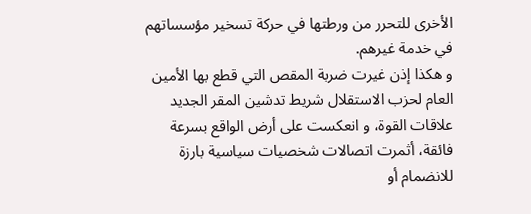الأخرى للتحرر من ورطتها في حركة تسخير مؤسساتهم في خدمة غيرهم.
و هكذا إذن غيرت ضربة المقص التي قطع بها الأمين العام لحزب الاستقلال شريط تدشين المقر الجديد علاقات القوة، و انعكست على أرض الواقع بسرعة فائقة، أثمرت اتصالات شخصيات سياسية بارزة للانضمام أو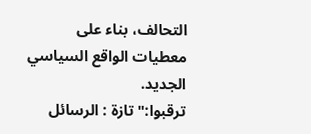التحالف، بناء على معطيات الواقع السياسي الجديد.
ترقبوا:" تازة : الرسائل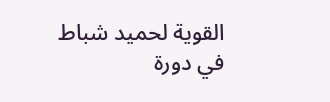القوية لحميد شباط في دورة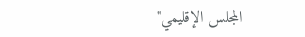المجلس الإقليمي"